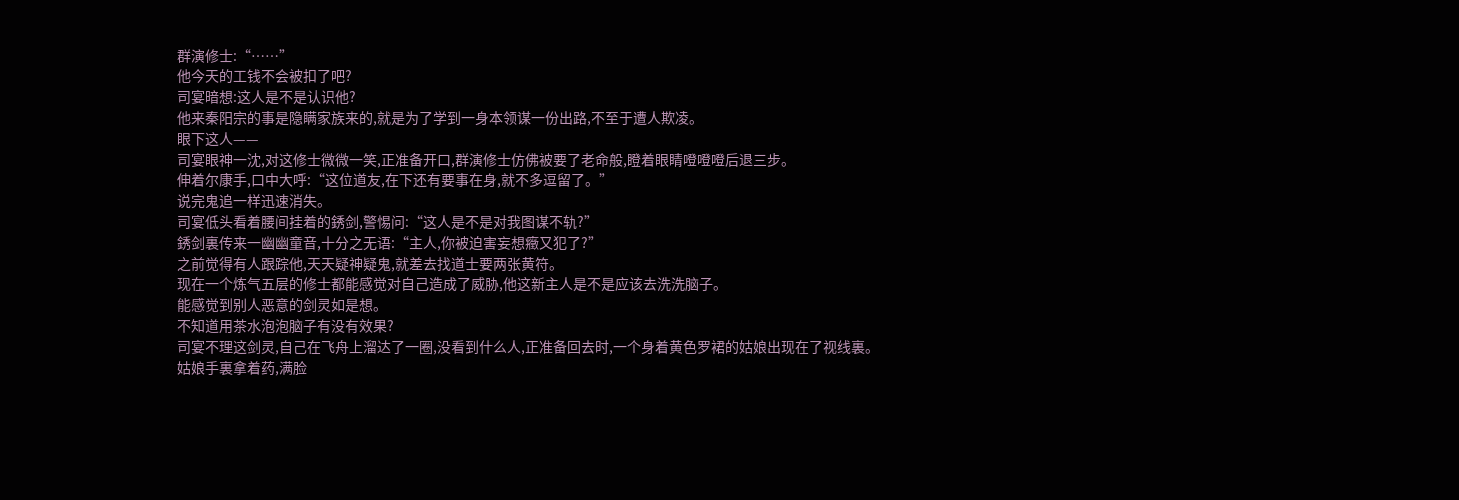群演修士:“……”
他今天的工钱不会被扣了吧?
司宴暗想:这人是不是认识他?
他来秦阳宗的事是隐瞒家族来的,就是为了学到一身本领谋一份出路,不至于遭人欺凌。
眼下这人——
司宴眼神一沈,对这修士微微一笑,正准备开口,群演修士仿佛被要了老命般,瞪着眼睛噔噔噔后退三步。
伸着尔康手,口中大呼:“这位道友,在下还有要事在身,就不多逗留了。”
说完鬼追一样迅速消失。
司宴低头看着腰间挂着的銹剑,警惕问:“这人是不是对我图谋不轨?”
銹剑裏传来一幽幽童音,十分之无语:“主人,你被迫害妄想癥又犯了?”
之前觉得有人跟踪他,天天疑神疑鬼,就差去找道士要两张黄符。
现在一个炼气五层的修士都能感觉对自己造成了威胁,他这新主人是不是应该去洗洗脑子。
能感觉到别人恶意的剑灵如是想。
不知道用茶水泡泡脑子有没有效果?
司宴不理这剑灵,自己在飞舟上溜达了一圈,没看到什么人,正准备回去时,一个身着黄色罗裙的姑娘出现在了视线裏。
姑娘手裏拿着药,满脸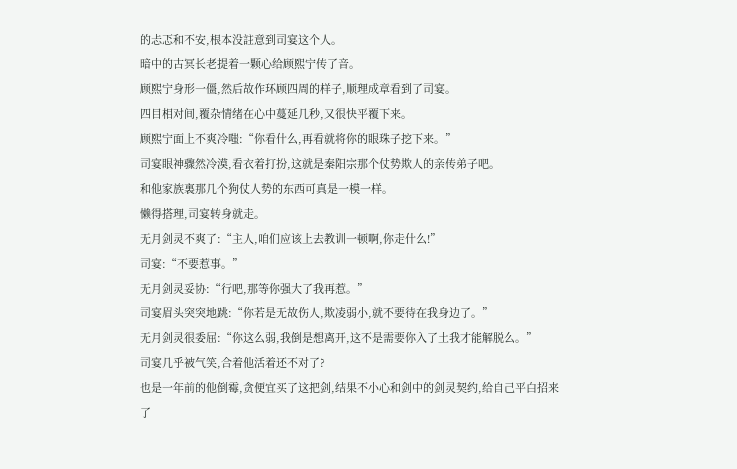的忐忑和不安,根本没註意到司宴这个人。
暗中的古冥长老提着一颗心给顾熙宁传了音。
顾熙宁身形一僵,然后故作环顾四周的样子,顺理成章看到了司宴。
四目相对间,覆杂情绪在心中蔓延几秒,又很快平覆下来。
顾熙宁面上不爽冷嗤:“你看什么,再看就将你的眼珠子挖下来。”
司宴眼神骤然冷漠,看衣着打扮,这就是秦阳宗那个仗势欺人的亲传弟子吧。
和他家族裏那几个狗仗人势的东西可真是一模一样。
懒得搭理,司宴转身就走。
无月剑灵不爽了:“主人,咱们应该上去教训一顿啊,你走什么!”
司宴:“不要惹事。”
无月剑灵妥协:“行吧,那等你强大了我再惹。”
司宴眉头突突地跳:“你若是无故伤人,欺凌弱小,就不要待在我身边了。”
无月剑灵很委屈:“你这么弱,我倒是想离开,这不是需要你入了土我才能解脱么。”
司宴几乎被气笑,合着他活着还不对了?
也是一年前的他倒霉,贪便宜买了这把剑,结果不小心和剑中的剑灵契约,给自己平白招来了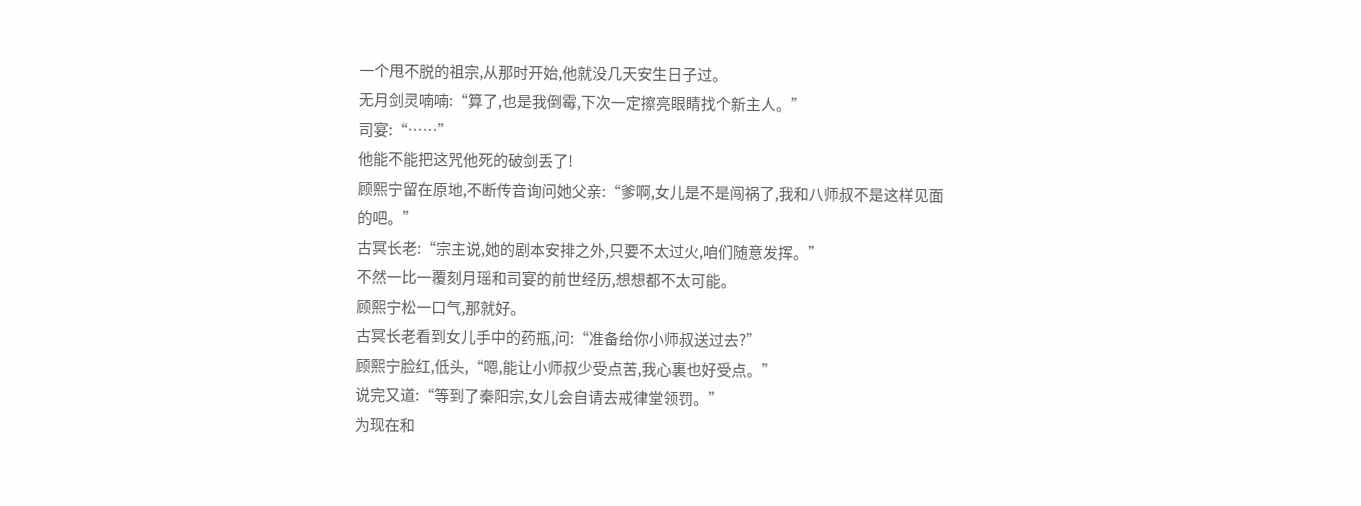一个甩不脱的祖宗,从那时开始,他就没几天安生日子过。
无月剑灵喃喃:“算了,也是我倒霉,下次一定擦亮眼睛找个新主人。”
司宴:“……”
他能不能把这咒他死的破剑丢了!
顾熙宁留在原地,不断传音询问她父亲:“爹啊,女儿是不是闯祸了,我和八师叔不是这样见面的吧。”
古冥长老:“宗主说,她的剧本安排之外,只要不太过火,咱们随意发挥。”
不然一比一覆刻月瑶和司宴的前世经历,想想都不太可能。
顾熙宁松一口气,那就好。
古冥长老看到女儿手中的药瓶,问:“准备给你小师叔送过去?”
顾熙宁脸红,低头,“嗯,能让小师叔少受点苦,我心裏也好受点。”
说完又道:“等到了秦阳宗,女儿会自请去戒律堂领罚。”
为现在和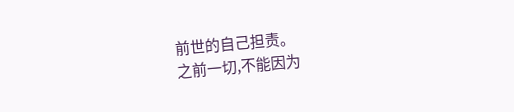前世的自己担责。
之前一切,不能因为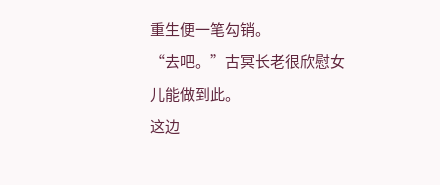重生便一笔勾销。
“去吧。”古冥长老很欣慰女儿能做到此。
这边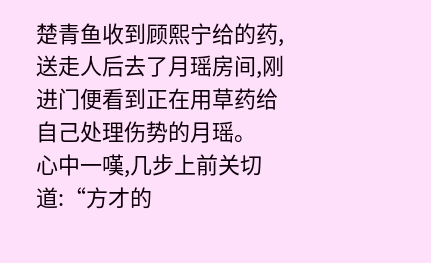楚青鱼收到顾熙宁给的药,送走人后去了月瑶房间,刚进门便看到正在用草药给自己处理伤势的月瑶。
心中一嘆,几步上前关切道:“方才的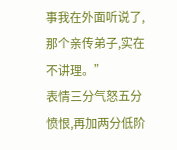事我在外面听说了,那个亲传弟子,实在不讲理。”
表情三分气怒五分愤恨,再加两分低阶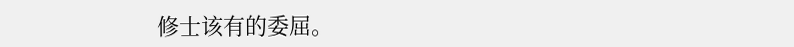修士该有的委屈。